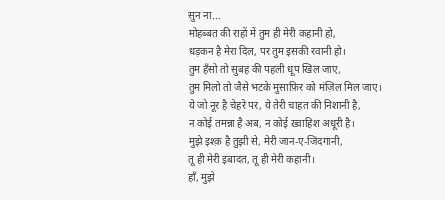सुन ना...
मोहब्बत की राहों में तुम ही मेरी कहानी हो,
धड़कन है मेरा दिल, पर तुम इसकी रवानी हो।
तुम हँसो तो सुबह की पहली धूप खिल जाए,
तुम मिलो तो जैसे भटके मुसाफ़िर को मंज़िल मिल जाए।
ये जो नूर है चेहरे पर, ये तेरी चाहत की निशानी है,
न कोई तमन्ना है अब, न कोई ख़्वाहिश अधूरी है।
मुझे इश्क़ है तुझी से, मेरी जान-ए-जिंदगानी,
तू ही मेरी इबादत, तू ही मेरी कहानी।
हाँ, मुझे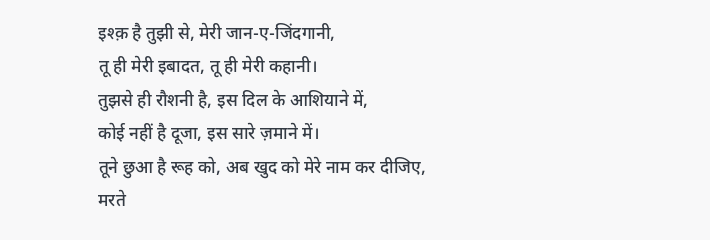इश्क़ है तुझी से, मेरी जान-ए-जिंदगानी,
तू ही मेरी इबादत, तू ही मेरी कहानी।
तुझसे ही रौशनी है, इस दिल के आशियाने में,
कोई नहीं है दूजा, इस सारे ज़माने में।
तूने छुआ है रूह को, अब खुद को मेरे नाम कर दीजिए,
मरते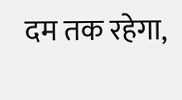दम तक रहेगा,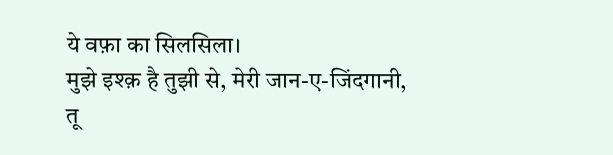ये वफ़ा का सिलसिला।
मुझे इश्क़ है तुझी से, मेरी जान-ए-जिंदगानी,
तू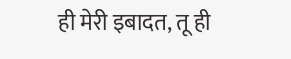ही मेरी इबादत, तू ही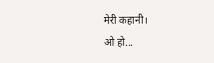मेरी कहानी।
ओ हो...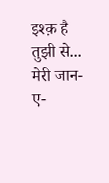इश्क़ है तुझी से...
मेरी जान-ए-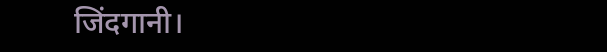जिंदगानी।